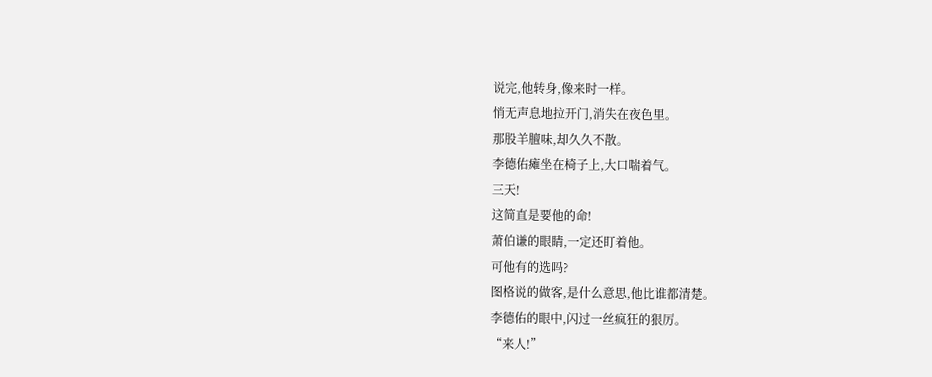说完,他转身,像来时一样。
悄无声息地拉开门,消失在夜色里。
那股羊膻味,却久久不散。
李德佑瘫坐在椅子上,大口喘着气。
三天!
这简直是要他的命!
萧伯谦的眼睛,一定还盯着他。
可他有的选吗?
图格说的做客,是什么意思,他比谁都清楚。
李德佑的眼中,闪过一丝疯狂的狠厉。
“来人!”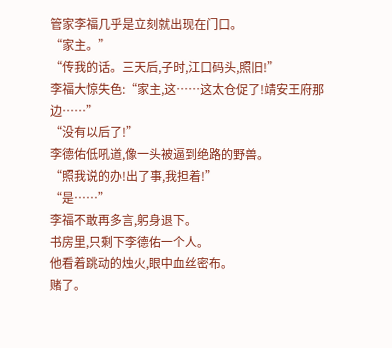管家李福几乎是立刻就出现在门口。
“家主。”
“传我的话。三天后,子时,江口码头,照旧!”
李福大惊失色:“家主,这……这太仓促了!靖安王府那边……”
“没有以后了!”
李德佑低吼道,像一头被逼到绝路的野兽。
“照我说的办!出了事,我担着!”
“是……”
李福不敢再多言,躬身退下。
书房里,只剩下李德佑一个人。
他看着跳动的烛火,眼中血丝密布。
赌了。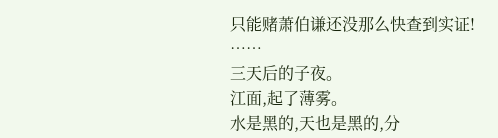只能赌萧伯谦还没那么快查到实证!
……
三天后的子夜。
江面,起了薄雾。
水是黑的,天也是黑的,分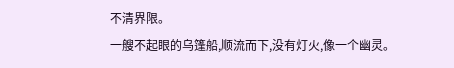不清界限。
一艘不起眼的乌篷船,顺流而下,没有灯火,像一个幽灵。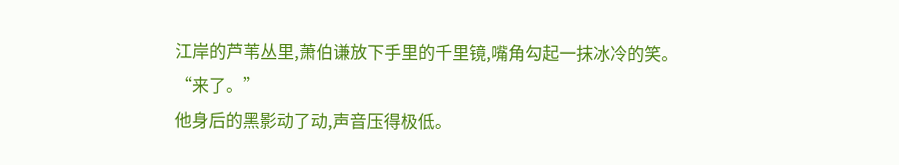江岸的芦苇丛里,萧伯谦放下手里的千里镜,嘴角勾起一抹冰冷的笑。
“来了。”
他身后的黑影动了动,声音压得极低。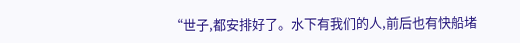“世子,都安排好了。水下有我们的人,前后也有快船堵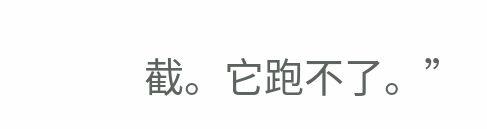截。它跑不了。”